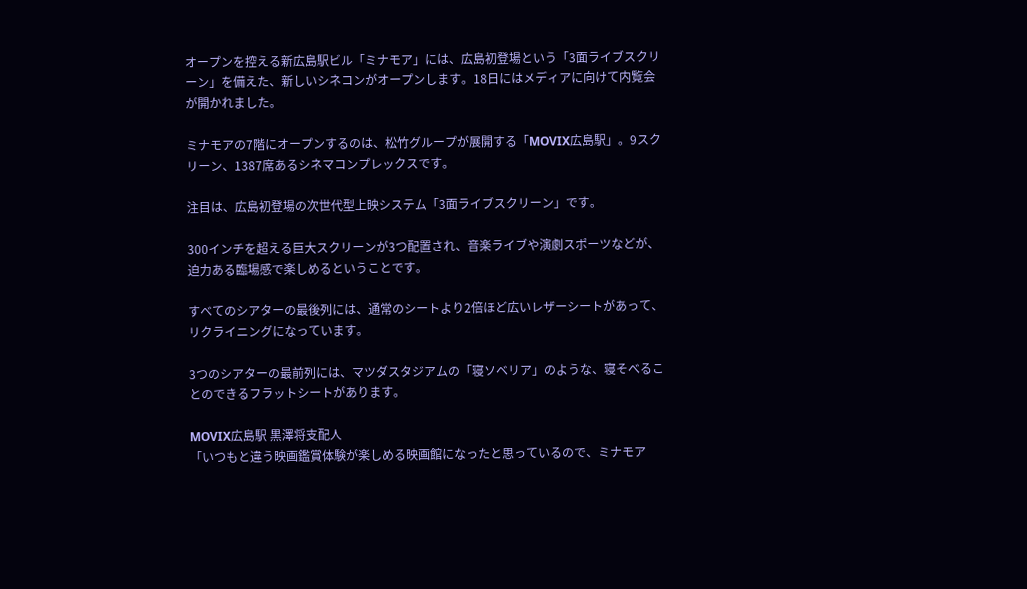オープンを控える新広島駅ビル「ミナモア」には、広島初登場という「3面ライブスクリーン」を備えた、新しいシネコンがオープンします。18日にはメディアに向けて内覧会が開かれました。

ミナモアの7階にオープンするのは、松竹グループが展開する「MOVIX広島駅」。9スクリーン、1387席あるシネマコンプレックスです。

注目は、広島初登場の次世代型上映システム「3面ライブスクリーン」です。

300インチを超える巨大スクリーンが3つ配置され、音楽ライブや演劇スポーツなどが、迫力ある臨場感で楽しめるということです。

すべてのシアターの最後列には、通常のシートより2倍ほど広いレザーシートがあって、リクライニングになっています。

3つのシアターの最前列には、マツダスタジアムの「寝ソベリア」のような、寝そべることのできるフラットシートがあります。

MOVIX広島駅 黒澤将支配人
「いつもと違う映画鑑賞体験が楽しめる映画館になったと思っているので、ミナモア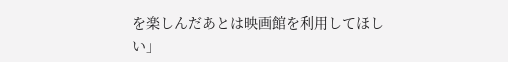を楽しんだあとは映画館を利用してほしい」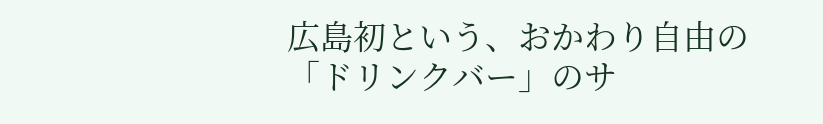広島初という、おかわり自由の「ドリンクバー」のサ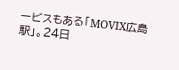ービスもある「MOVIX広島駅」。24日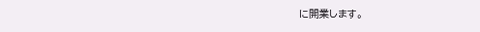に開業します。